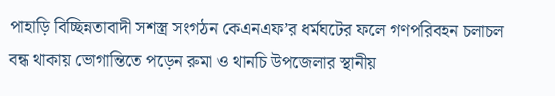পাহাড়ি বিচ্ছিন্নতাবাদী সশস্ত্র সংগঠন কেএনএফ’র ধর্মঘটের ফলে গণপরিবহন চলাচল বন্ধ থাকায় ভোগান্তিতে পড়েন রুমা ও থানচি উপজেলার স্থানীয়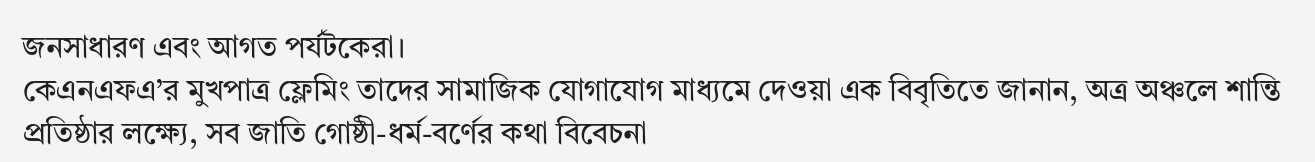জনসাধারণ এবং আগত পর্যটকেরা।
কেএনএফএ’র মুখপাত্র ফ্লেমিং তাদের সামাজিক যোগাযোগ মাধ্যমে দেওয়া এক বিবৃতিতে জানান, অত্র অঞ্চলে শান্তি প্রতিষ্ঠার লক্ষ্যে, সব জাতি গোষ্ঠী-ধর্ম-বর্ণের কথা বিবেচনা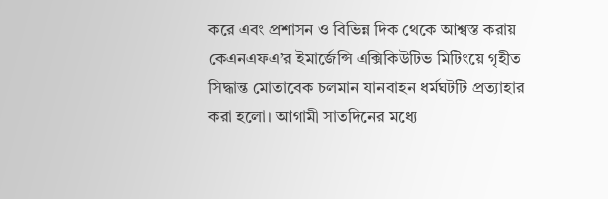করে এবং প্রশাসন ও বিভিন্ন দিক থেকে আশ্বস্ত করায় কেএনএফএ’র ইমার্জেন্সি এক্সিকিউটিভ মিটিংয়ে গৃহীত সিদ্ধান্ত মোতাবেক চলমান যানবাহন ধর্মঘটটি প্রত্যাহার করা হলো। আগামী সাতদিনের মধ্যে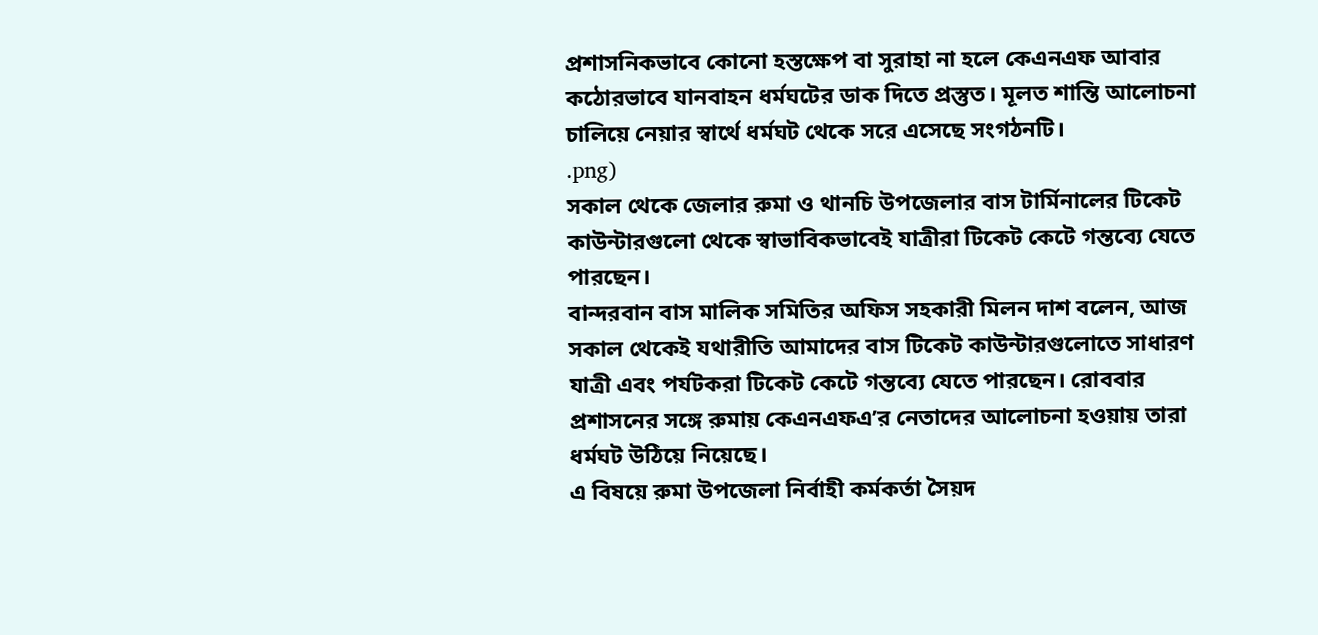প্রশাসনিকভাবে কোনো হস্তক্ষেপ বা সুরাহা না হলে কেএনএফ আবার কঠোরভাবে যানবাহন ধর্মঘটের ডাক দিতে প্রস্তুত। মূলত শান্তি আলোচনা চালিয়ে নেয়ার স্বার্থে ধর্মঘট থেকে সরে এসেছে সংগঠনটি।
.png)
সকাল থেকে জেলার রুমা ও থানচি উপজেলার বাস টার্মিনালের টিকেট কাউন্টারগুলো থেকে স্বাভাবিকভাবেই যাত্রীরা টিকেট কেটে গন্তব্যে যেতে পারছেন।
বান্দরবান বাস মালিক সমিতির অফিস সহকারী মিলন দাশ বলেন, আজ সকাল থেকেই যথারীতি আমাদের বাস টিকেট কাউন্টারগুলোতে সাধারণ যাত্রী এবং পর্যটকরা টিকেট কেটে গন্তব্যে যেতে পারছেন। রোববার প্রশাসনের সঙ্গে রুমায় কেএনএফএ’র নেতাদের আলোচনা হওয়ায় তারা ধর্মঘট উঠিয়ে নিয়েছে।
এ বিষয়ে রুমা উপজেলা নির্বাহী কর্মকর্তা সৈয়দ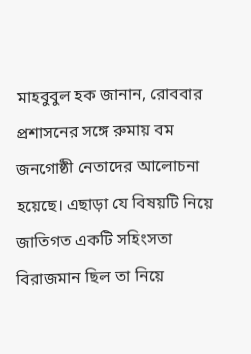মাহবুবুল হক জানান, রোববার প্রশাসনের সঙ্গে রুমায় বম জনগোষ্ঠী নেতাদের আলোচনা হয়েছে। এছাড়া যে বিষয়টি নিয়ে জাতিগত একটি সহিংসতা বিরাজমান ছিল তা নিয়ে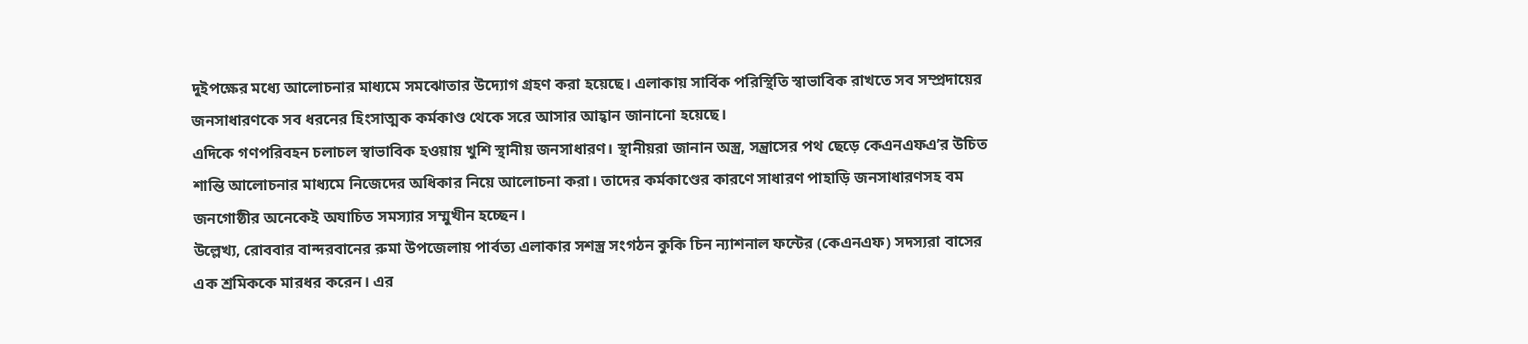দুইপক্ষের মধ্যে আলোচনার মাধ্যমে সমঝোতার উদ্যোগ গ্রহণ করা হয়েছে। এলাকায় সার্বিক পরিস্থিতি স্বাভাবিক রাখতে সব সম্প্রদায়ের জনসাধারণকে সব ধরনের হিংসাত্মক কর্মকাণ্ড থেকে সরে আসার আহ্বান জানানো হয়েছে।
এদিকে গণপরিবহন চলাচল স্বাভাবিক হওয়ায় খুশি স্থানীয় জনসাধারণ। স্থানীয়রা জানান অস্ত্র, সন্ত্রাসের পথ ছেড়ে কেএনএফএ’র উচিত শান্তি আলোচনার মাধ্যমে নিজেদের অধিকার নিয়ে আলোচনা করা। তাদের কর্মকাণ্ডের কারণে সাধারণ পাহাড়ি জনসাধারণসহ বম জনগোষ্ঠীর অনেকেই অযাচিত সমস্যার সম্মুখীন হচ্ছেন।
উল্লেখ্য, রোববার বান্দরবানের রুমা উপজেলায় পার্বত্য এলাকার সশস্ত্র সংগঠন কুকি চিন ন্যাশনাল ফন্টের (কেএনএফ) সদস্যরা বাসের এক শ্রমিককে মারধর করেন। এর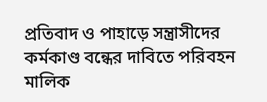প্রতিবাদ ও পাহাড়ে সন্ত্রাসীদের কর্মকাণ্ড বন্ধের দাবিতে পরিবহন মালিক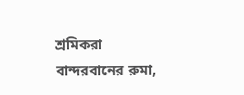শ্রমিকরা বান্দরবানের রুমা,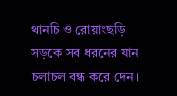থানচি ও রোয়াংছড়ি সড়কে সব ধরনের যান চলাচল বন্ধ করে দেন।